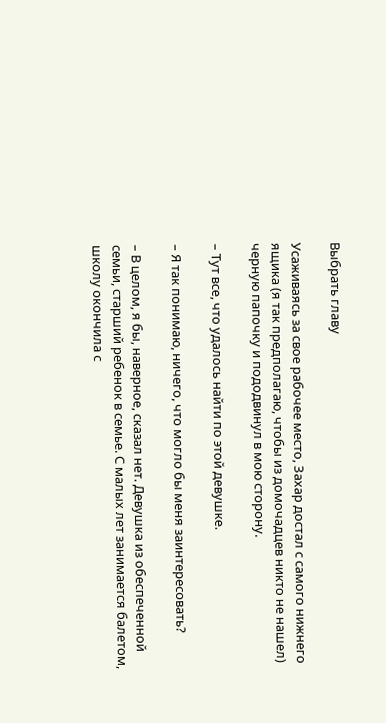Выбрать главу

Усаживаясь за свое рабочее место, Захар достал с самого нижнего ящика (я так предполагаю, чтобы из домочадцев никто не нашел) черную папочку и пододвинул в мою сторону.

– Тут все, что удалось найти по этой девушке.

– Я так понимаю, ничего, что могло бы меня заинтересовать?

– В целом, я бы, наверное, сказал нет. Девушка из обеспеченной семьи, старший ребенок в семье. С малых лет занимается балетом, школу окончила с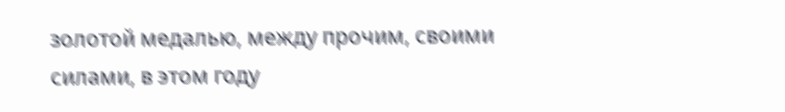золотой медалью, между прочим, своими силами, в этом году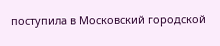поступила в Московский городской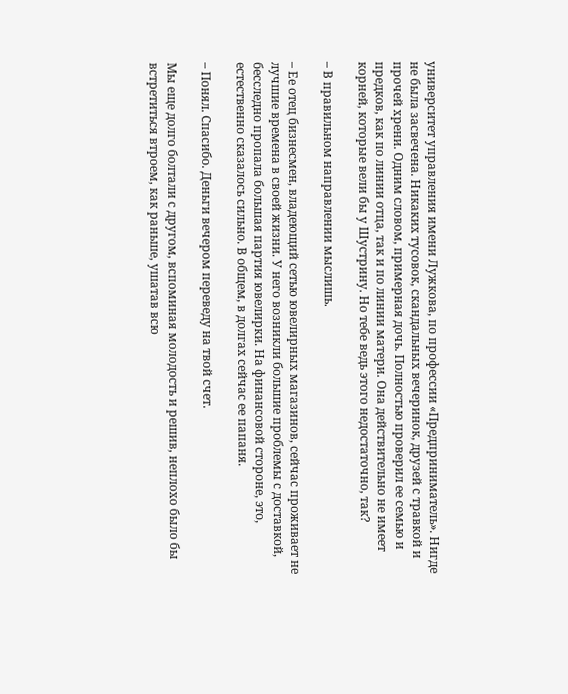университет управления имени Лужкова, по профессии «Предприниматель». Нигде не была засвечена. Никаких тусовок, скандальных вечеринок, друзей с травкой и прочей хрени. Одним словом, примерная дочь. Полностью проверил ее семью и предков, как по линии отца, так и по линии матери. Она действительно не имеет корней, которые вели бы у Шустрину. Но тебе ведь этого недостаточно, так?

– В правильном направлении мыслишь.

– Ее отец бизнесмен, владеющий сетью ювелирных магазинов, сейчас проживает не лучшие времена в своей жизни. У него возникли большие проблемы с доставкой, бесследно пропала большая партия ювелирки. На финансовой стороне, это, естественно сказалось сильно. В общем, в долгах сейчас ее папаня.

– Понял. Спасибо. Деньги вечером переведу на твой счет.

Мы еще долго болтали с другом, вспоминая молодость и решив, неплохо было бы встретиться втроем, как раньше, ушатав всю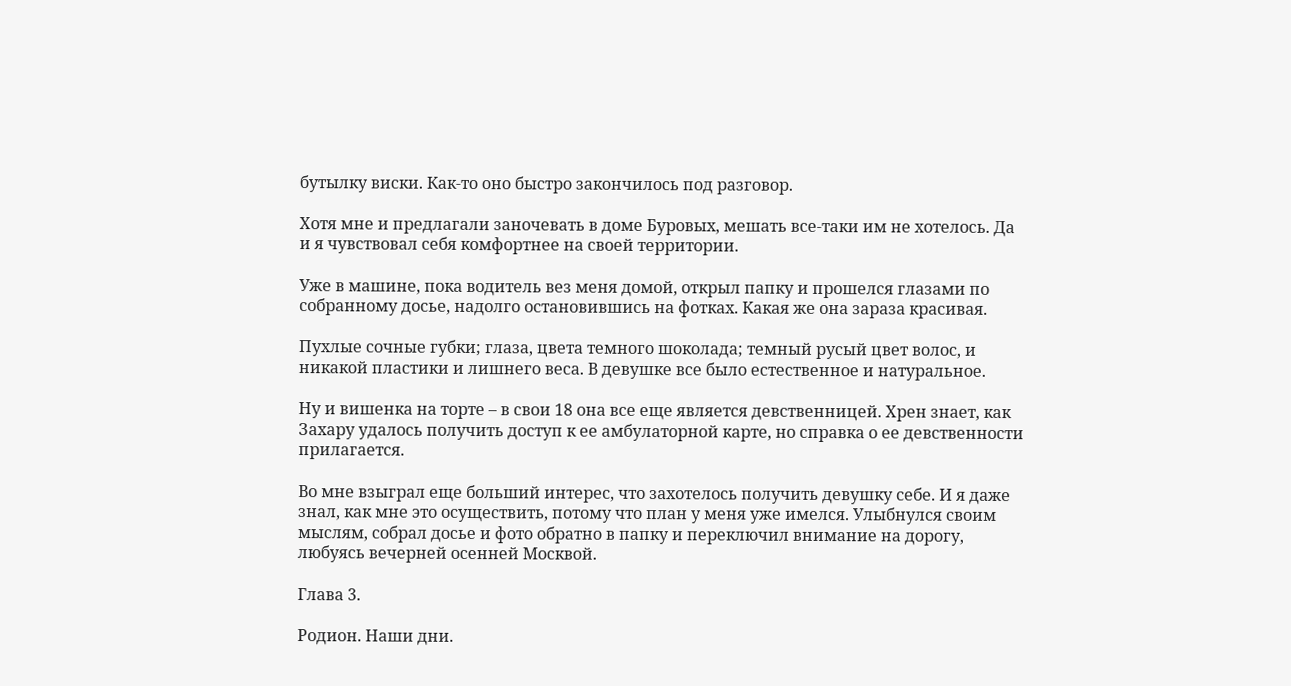бутылку виски. Как-то оно быстро закончилось под разговор.

Хотя мне и предлагали заночевать в доме Буровых, мешать все-таки им не хотелось. Да и я чувствовал себя комфортнее на своей территории.

Уже в машине, пока водитель вез меня домой, открыл папку и прошелся глазами по собранному досье, надолго остановившись на фотках. Какая же она зараза красивая.

Пухлые сочные губки; глаза, цвета темного шоколада; темный русый цвет волос, и никакой пластики и лишнего веса. В девушке все было естественное и натуральное.

Ну и вишенка на торте – в свои 18 она все еще является девственницей. Хрен знает, как Захару удалось получить доступ к ее амбулаторной карте, но справка о ее девственности прилагается.

Во мне взыграл еще больший интерес, что захотелось получить девушку себе. И я даже знал, как мне это осуществить, потому что план у меня уже имелся. Улыбнулся своим мыслям, собрал досье и фото обратно в папку и переключил внимание на дорогу, любуясь вечерней осенней Москвой.

Глава 3.

Родион. Наши дни.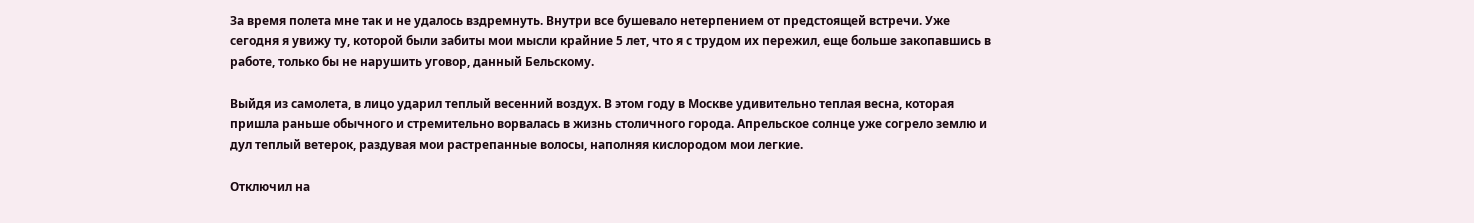За время полета мне так и не удалось вздремнуть. Внутри все бушевало нетерпением от предстоящей встречи. Уже сегодня я увижу ту, которой были забиты мои мысли крайние 5 лет, что я с трудом их пережил, еще больше закопавшись в работе, только бы не нарушить уговор, данный Бельскому.

Выйдя из самолета, в лицо ударил теплый весенний воздух. В этом году в Москве удивительно теплая весна, которая пришла раньше обычного и стремительно ворвалась в жизнь столичного города. Апрельское солнце уже согрело землю и дул теплый ветерок, раздувая мои растрепанные волосы, наполняя кислородом мои легкие.

Отключил на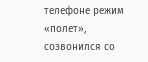телефоне режим «полет», созвонился со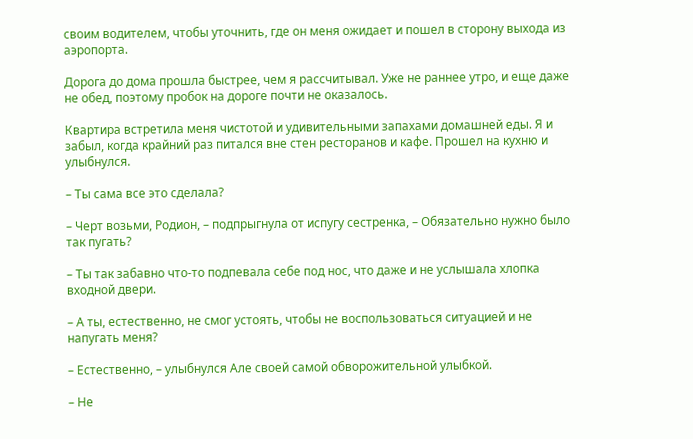своим водителем, чтобы уточнить, где он меня ожидает и пошел в сторону выхода из аэропорта.

Дорога до дома прошла быстрее, чем я рассчитывал. Уже не раннее утро, и еще даже не обед, поэтому пробок на дороге почти не оказалось.

Квартира встретила меня чистотой и удивительными запахами домашней еды. Я и забыл, когда крайний раз питался вне стен ресторанов и кафе. Прошел на кухню и улыбнулся.

– Ты сама все это сделала?

– Черт возьми, Родион, – подпрыгнула от испугу сестренка, – Обязательно нужно было так пугать?

– Ты так забавно что-то подпевала себе под нос, что даже и не услышала хлопка входной двери.

– А ты, естественно, не смог устоять, чтобы не воспользоваться ситуацией и не напугать меня?

– Естественно, – улыбнулся Але своей самой обворожительной улыбкой.

– Не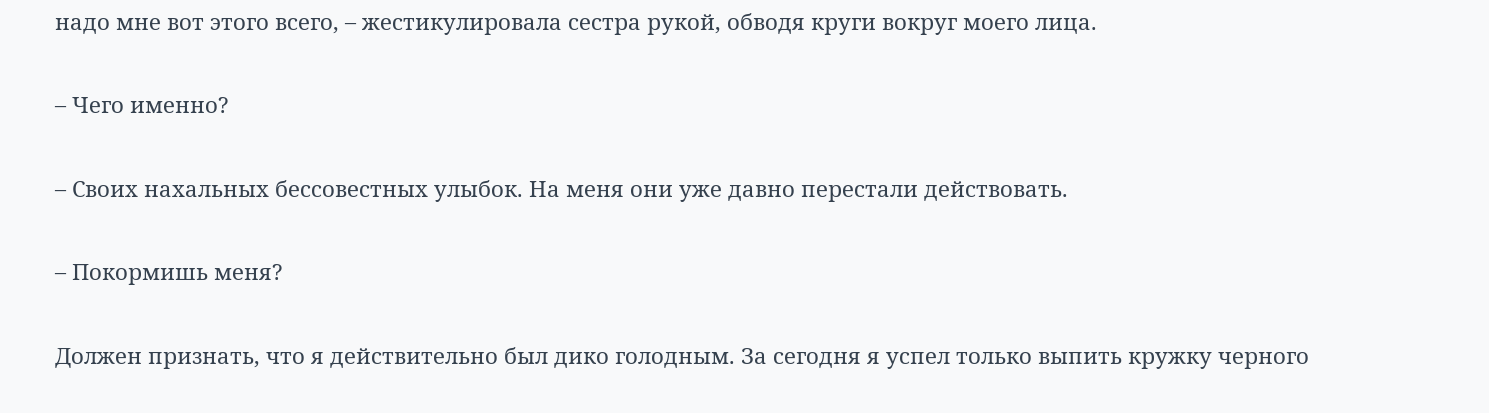надо мне вот этого всего, – жестикулировала сестра рукой, обводя круги вокруг моего лица.

– Чего именно?

– Своих нахальных бессовестных улыбок. На меня они уже давно перестали действовать.

– Покормишь меня?

Должен признать, что я действительно был дико голодным. За сегодня я успел только выпить кружку черного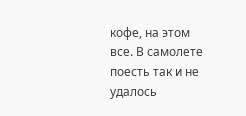кофе, на этом все. В самолете поесть так и не удалось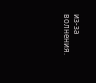из-за волнения.